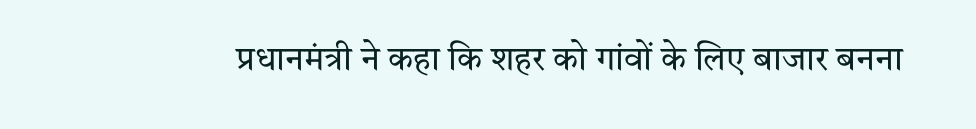प्रधानमंत्री ने कहा कि शहर को गांवों के लिए बाजार बनना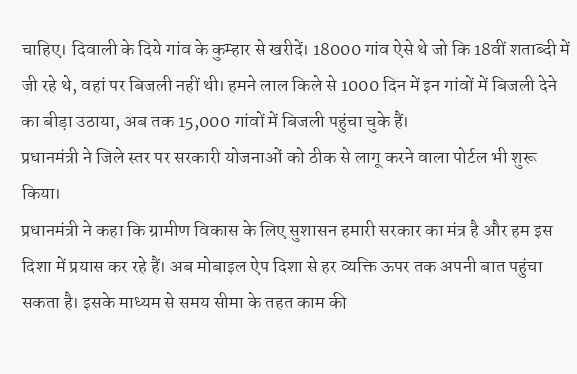चाहिए। दिवाली के दिये गांव के कुम्हार से खरीदें। 18000 गांव ऐसे थे जो कि 18वीं शताब्दी में जी रहे थे, वहां पर बिजली नहीं थी। हमने लाल किले से 1000 दिन में इन गांवों में बिजली देने का बीड़ा उठाया, अब तक 15,000 गांवों में बिजली पहुंचा चुके हैं।
प्रधानमंत्री ने जिले स्तर पर सरकारी योजनाओं को ठीक से लागू करने वाला पोर्टल भी शुरू किया।
प्रधानमंत्री ने कहा कि ग्रामीण विकास के लिए सुशासन हमारी सरकार का मंत्र है और हम इस दिशा में प्रयास कर रहे हैं। अब मोबाइल ऐप दिशा से हर व्यक्ति ऊपर तक अपनी बात पहुंचा सकता है। इसके माध्यम से समय सीमा के तहत काम की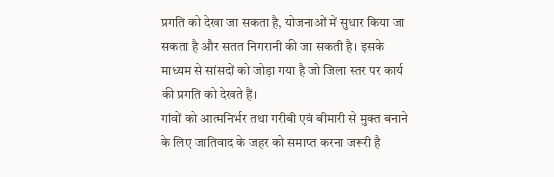प्रगति को देखा जा सकता है, योजनाओं में सुधार किया जा सकता है और सतत निगरानी की जा सकती है। इसके माध्यम से सांसदों को जोड़ा गया है जो जिला स्तर पर कार्य की प्रगति को देखते हैं।
गांवों को आत्मनिर्भर तथा गरीबी एवं बीमारी से मुक्त बनाने के लिए जातिवाद के जहर को समाप्त करना जरूरी है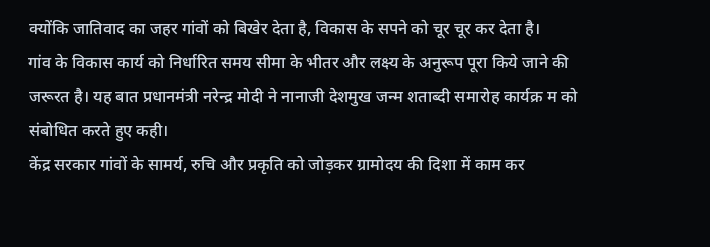क्योंकि जातिवाद का जहर गांवों को बिखेर देता है, विकास के सपने को चूर चूर कर देता है।
गांव के विकास कार्य को निर्धारित समय सीमा के भीतर और लक्ष्य के अनुरूप पूरा किये जाने की जरूरत है। यह बात प्रधानमंत्री नरेन्द्र मोदी ने नानाजी देशमुख जन्म शताब्दी समारोह कार्यक्र म को संबोधित करते हुए कही।
केंद्र सरकार गांवों के सामर्य, रुचि और प्रकृति को जोड़कर ग्रामोदय की दिशा में काम कर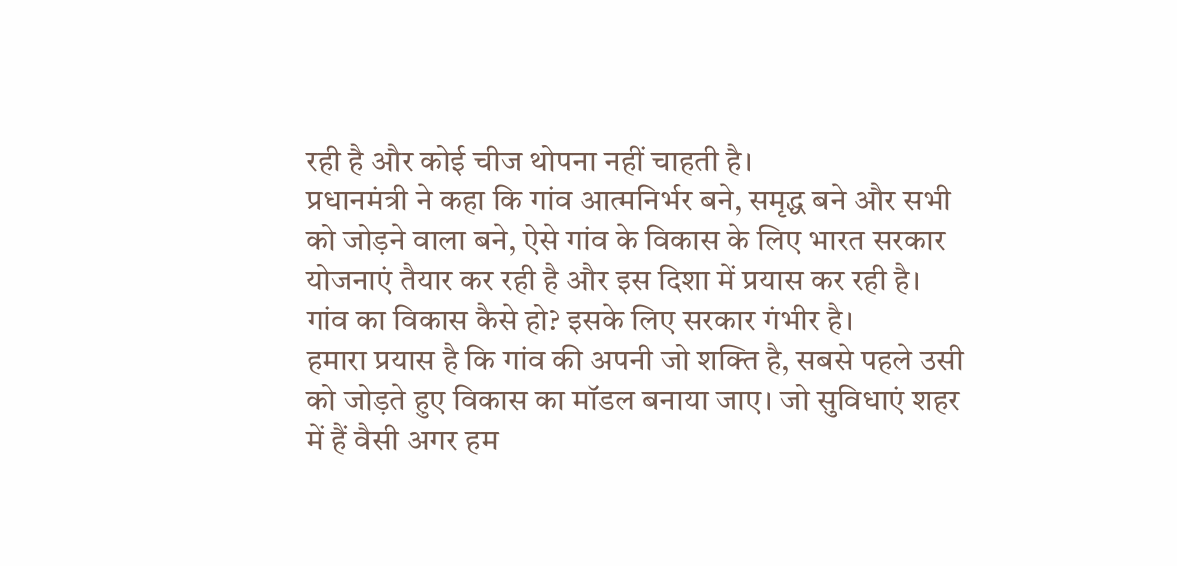रही है और कोई चीज थोपना नहीं चाहती है।
प्रधानमंत्री ने कहा कि गांव आत्मनिर्भर बने, समृद्ध बने और सभी को जोड़ने वाला बने, ऐसे गांव के विकास के लिए भारत सरकार योजनाएं तैयार कर रही है और इस दिशा में प्रयास कर रही है।
गांव का विकास कैसे हो? इसके लिए सरकार गंभीर है।
हमारा प्रयास है कि गांव की अपनी जो शक्ति है, सबसे पहले उसी को जोड़ते हुए विकास का मॉडल बनाया जाए। जो सुविधाएं शहर में हैं वैसी अगर हम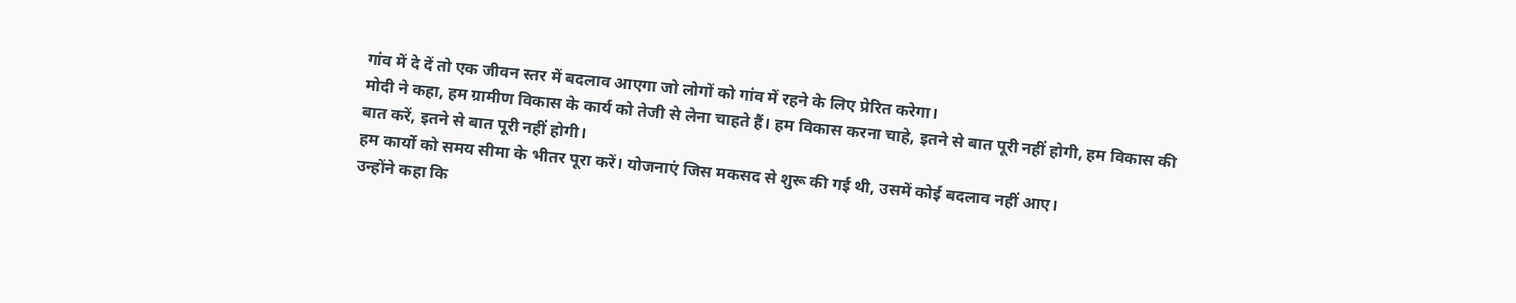गांव में दे दें तो एक जीवन स्तर में बदलाव आएगा जो लोगों को गांव में रहने के लिए प्रेरित करेगा।
मोदी ने कहा, हम ग्रामीण विकास के कार्य को तेजी से लेना चाहते हैं। हम विकास करना चाहे, इतने से बात पूरी नहीं होगी, हम विकास की बात करें, इतने से बात पूरी नहीं होगी।
हम कार्यो को समय सीमा के भीतर पूरा करें। योजनाएं जिस मकसद से शुरू की गई थी, उसमें कोई बदलाव नहीं आए।
उन्होंने कहा कि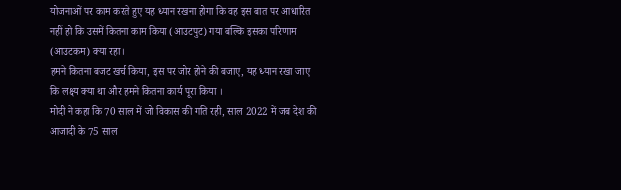योजनाओं पर काम करते हुए यह ध्यान रखना होगा कि वह इस बात पर आधारित नहीं हो कि उसमें कितना काम किया (आउटपुट) गया बल्कि इसका परिणाम (आउटकम) क्या रहा।
हमने कितना बजट खर्च किया, इस पर जोर होने की बजाए, यह ध्यान रखा जाए कि लक्ष्य क्या था और हमने कितना कार्य पूरा किया ।
मोदी ने कहा कि 70 साल में जो विकास की गति रही, साल 2022 में जब देश की आजादी के 75 साल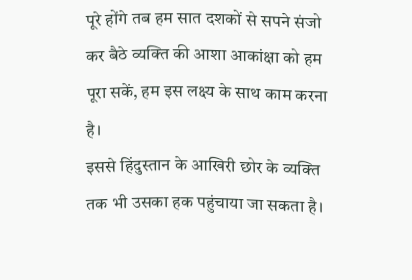पूरे होंगे तब हम सात दशकों से सपने संजो कर बैठे व्यक्ति की आशा आकांक्षा को हम पूरा सकें, हम इस लक्ष्य के साथ काम करना है।
इससे हिंदुस्तान के आखिरी छोर के व्यक्ति तक भी उसका हक पहुंचाया जा सकता है।